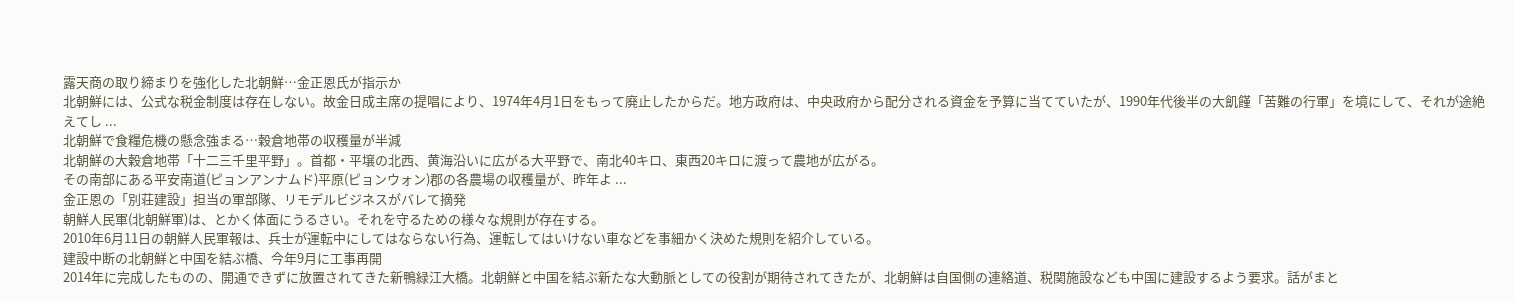露天商の取り締まりを強化した北朝鮮…金正恩氏が指示か
北朝鮮には、公式な税金制度は存在しない。故金日成主席の提唱により、1974年4月1日をもって廃止したからだ。地方政府は、中央政府から配分される資金を予算に当てていたが、1990年代後半の大飢饉「苦難の行軍」を境にして、それが途絶えてし ...
北朝鮮で食糧危機の懸念強まる…穀倉地帯の収穫量が半減
北朝鮮の大穀倉地帯「十二三千里平野」。首都・平壌の北西、黄海沿いに広がる大平野で、南北40キロ、東西20キロに渡って農地が広がる。
その南部にある平安南道(ピョンアンナムド)平原(ピョンウォン)郡の各農場の収穫量が、昨年よ ...
金正恩の「別荘建設」担当の軍部隊、リモデルビジネスがバレて摘発
朝鮮人民軍(北朝鮮軍)は、とかく体面にうるさい。それを守るための様々な規則が存在する。
2010年6月11日の朝鮮人民軍報は、兵士が運転中にしてはならない行為、運転してはいけない車などを事細かく決めた規則を紹介している。
建設中断の北朝鮮と中国を結ぶ橋、今年9月に工事再開
2014年に完成したものの、開通できずに放置されてきた新鴨緑江大橋。北朝鮮と中国を結ぶ新たな大動脈としての役割が期待されてきたが、北朝鮮は自国側の連絡道、税関施設なども中国に建設するよう要求。話がまと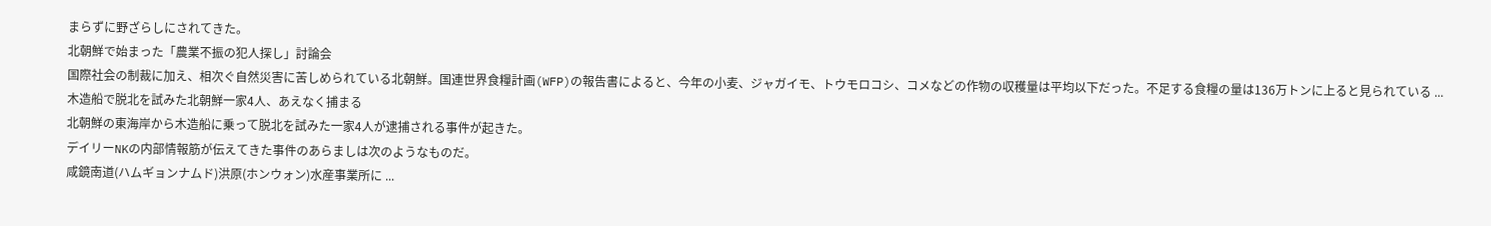まらずに野ざらしにされてきた。
北朝鮮で始まった「農業不振の犯人探し」討論会
国際社会の制裁に加え、相次ぐ自然災害に苦しめられている北朝鮮。国連世界食糧計画(WFP)の報告書によると、今年の小麦、ジャガイモ、トウモロコシ、コメなどの作物の収穫量は平均以下だった。不足する食糧の量は136万トンに上ると見られている ...
木造船で脱北を試みた北朝鮮一家4人、あえなく捕まる
北朝鮮の東海岸から木造船に乗って脱北を試みた一家4人が逮捕される事件が起きた。
デイリーNKの内部情報筋が伝えてきた事件のあらましは次のようなものだ。
咸鏡南道(ハムギョンナムド)洪原(ホンウォン)水産事業所に ...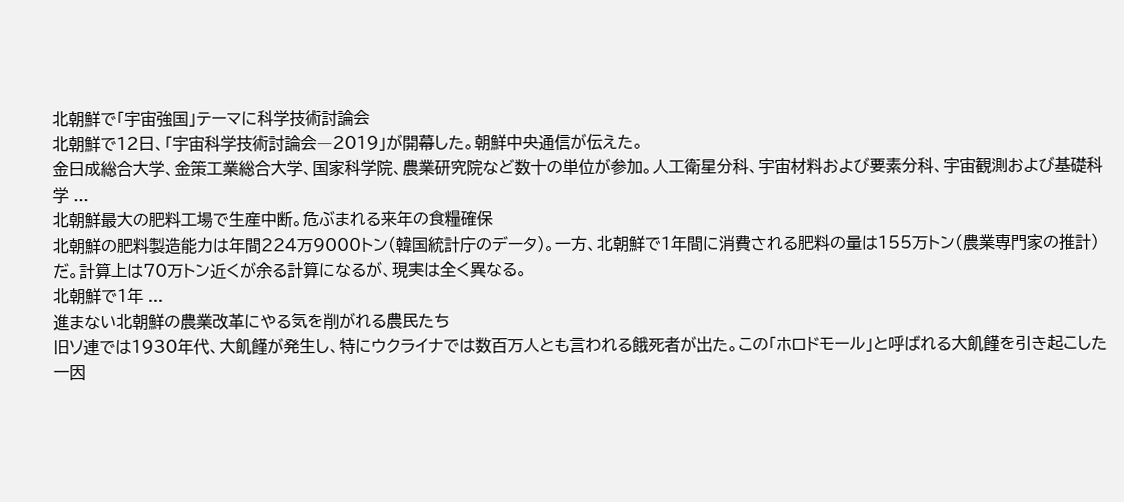北朝鮮で「宇宙強国」テーマに科学技術討論会
北朝鮮で12日、「宇宙科学技術討論会―2019」が開幕した。朝鮮中央通信が伝えた。
金日成総合大学、金策工業総合大学、国家科学院、農業研究院など数十の単位が参加。人工衛星分科、宇宙材料および要素分科、宇宙観測および基礎科学 ...
北朝鮮最大の肥料工場で生産中断。危ぶまれる来年の食糧確保
北朝鮮の肥料製造能力は年間224万9000トン(韓国統計庁のデータ)。一方、北朝鮮で1年間に消費される肥料の量は155万トン(農業専門家の推計)だ。計算上は70万トン近くが余る計算になるが、現実は全く異なる。
北朝鮮で1年 ...
進まない北朝鮮の農業改革にやる気を削がれる農民たち
旧ソ連では1930年代、大飢饉が発生し、特にウクライナでは数百万人とも言われる餓死者が出た。この「ホロドモール」と呼ばれる大飢饉を引き起こした一因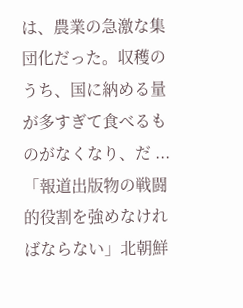は、農業の急激な集団化だった。収穫のうち、国に納める量が多すぎて食べるものがなくなり、だ ...
「報道出版物の戦闘的役割を強めなければならない」北朝鮮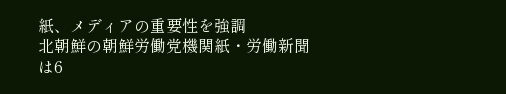紙、メディアの重要性を強調
北朝鮮の朝鮮労働党機関紙・労働新聞は6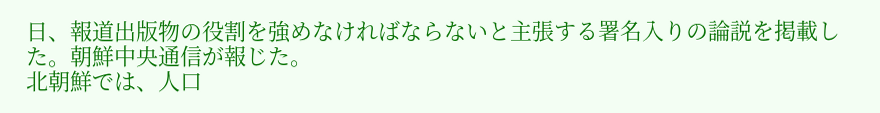日、報道出版物の役割を強めなければならないと主張する署名入りの論説を掲載した。朝鮮中央通信が報じた。
北朝鮮では、人口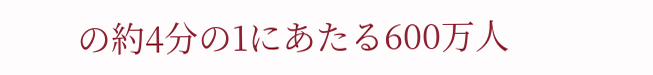の約4分の1にあたる600万人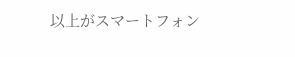以上がスマートフォン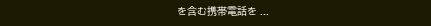を含む携帯電話を ...